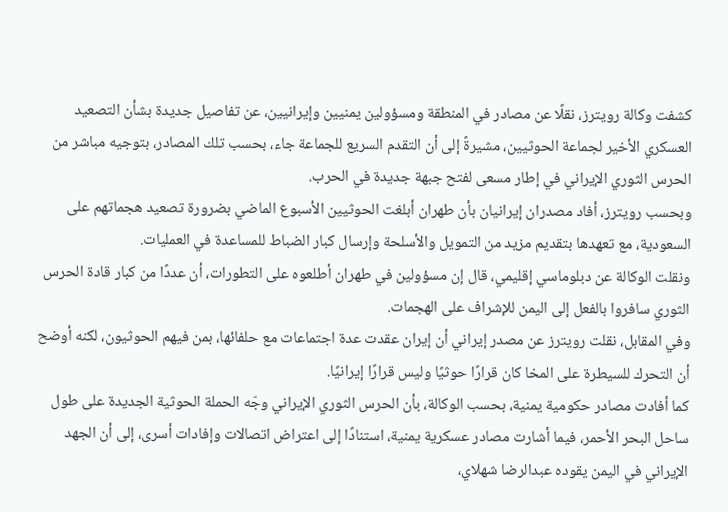كشفت وكالة رويترز، نقلًا عن مصادر في المنطقة ومسؤولين يمنيين وإيرانيين، عن تفاصيل جديدة بشأن التصعيد العسكري الأخير لجماعة الحوثيين، مشيرةً إلى أن التقدم السريع للجماعة جاء، بحسب تلك المصادر، بتوجيه مباشر من الحرس الثوري الإيراني في إطار مسعى لفتح جبهة جديدة في الحرب.
وبحسب رويترز، أفاد مصدران إيرانيان بأن طهران أبلغت الحوثيين الأسبوع الماضي بضرورة تصعيد هجماتهم على السعودية، مع تعهدها بتقديم مزيد من التمويل والأسلحة وإرسال كبار الضباط للمساعدة في العمليات.
ونقلت الوكالة عن دبلوماسي إقليمي، قال إن مسؤولين في طهران أطلعوه على التطورات، أن عددًا من كبار قادة الحرس الثوري سافروا بالفعل إلى اليمن للإشراف على الهجمات.
وفي المقابل، نقلت رويترز عن مصدر إيراني أن إيران عقدت عدة اجتماعات مع حلفائها، بمن فيهم الحوثيون، لكنه أوضح أن التحرك للسيطرة على المخا كان قرارًا حوثيًا وليس قرارًا إيرانيًا.
كما أفادت مصادر حكومية يمنية، بحسب الوكالة، بأن الحرس الثوري الإيراني وجّه الحملة الحوثية الجديدة على طول ساحل البحر الأحمر، فيما أشارت مصادر عسكرية يمنية، استنادًا إلى اعتراض اتصالات وإفادات أسرى، إلى أن الجهد الإيراني في اليمن يقوده عبدالرضا شهلاي،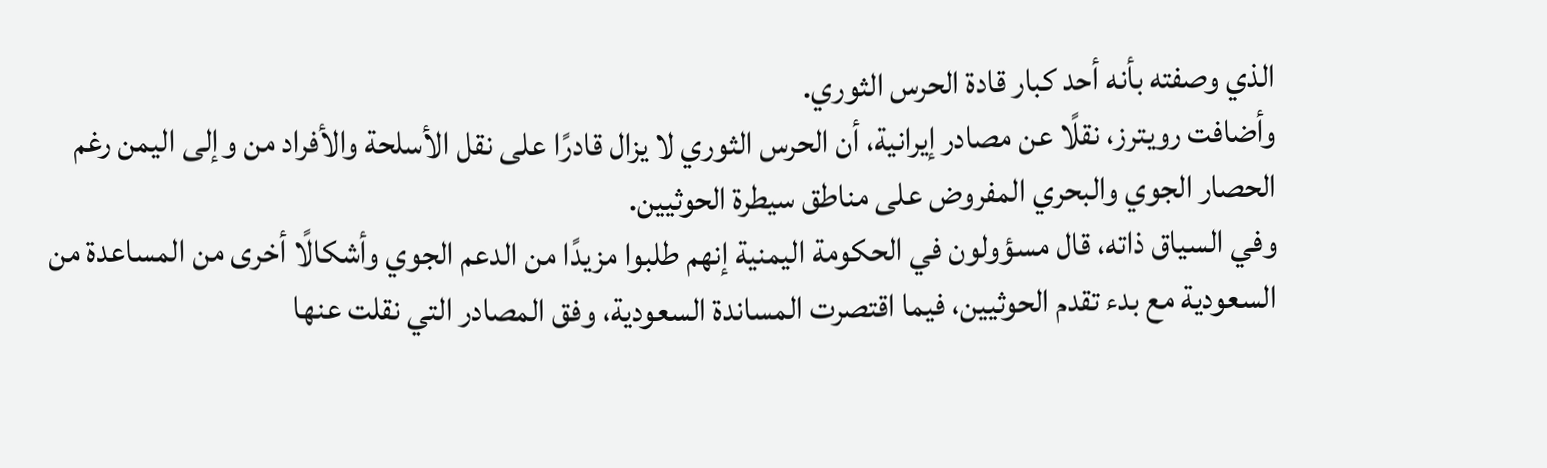الذي وصفته بأنه أحد كبار قادة الحرس الثوري.
وأضافت رويترز، نقلًا عن مصادر إيرانية، أن الحرس الثوري لا يزال قادرًا على نقل الأسلحة والأفراد من وإلى اليمن رغم الحصار الجوي والبحري المفروض على مناطق سيطرة الحوثيين.
وفي السياق ذاته، قال مسؤولون في الحكومة اليمنية إنهم طلبوا مزيدًا من الدعم الجوي وأشكالًا أخرى من المساعدة من السعودية مع بدء تقدم الحوثيين، فيما اقتصرت المساندة السعودية، وفق المصادر التي نقلت عنها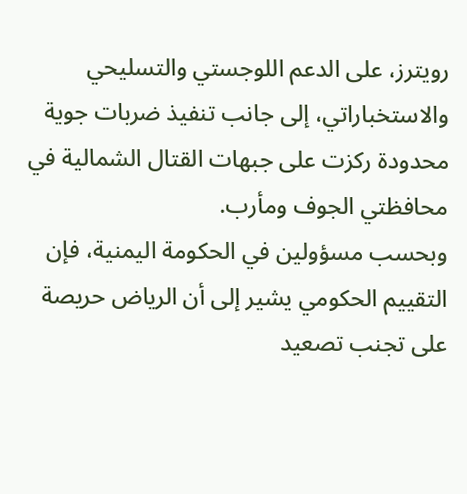رويترز، على الدعم اللوجستي والتسليحي والاستخباراتي، إلى جانب تنفيذ ضربات جوية محدودة ركزت على جبهات القتال الشمالية في محافظتي الجوف ومأرب.
وبحسب مسؤولين في الحكومة اليمنية، فإن التقييم الحكومي يشير إلى أن الرياض حريصة على تجنب تصعيد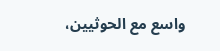واسع مع الحوثيين،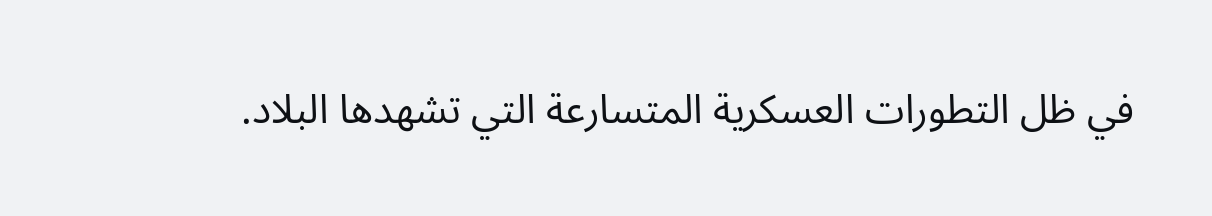في ظل التطورات العسكرية المتسارعة التي تشهدها البلاد.